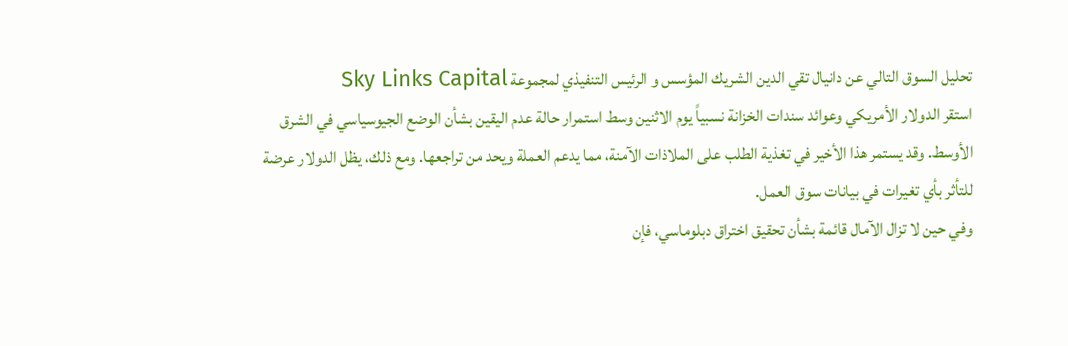تحليل السوق التالي عن دانيال تقي الدين الشريك المؤسس و الرئيس التنفيذي لمجموعة Sky Links Capital
استقر الدولار الأمريكي وعوائد سندات الخزانة نسبياً يوم الاثنين وسط استمرار حالة عدم اليقين بشأن الوضع الجيوسياسي في الشرق الأوسط. وقد يستمر هذا الأخير في تغذية الطلب على الملاذات الآمنة، مما يدعم العملة ويحد من تراجعها. ومع ذلك، يظل الدولار عرضة للتأثر بأي تغيرات في بيانات سوق العمل.
وفي حين لا تزال الآمال قائمة بشأن تحقيق اختراق دبلوماسي، فإن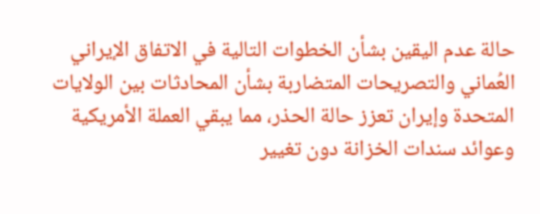حالة عدم اليقين بشأن الخطوات التالية في الاتفاق الإيراني العُماني والتصريحات المتضاربة بشأن المحادثات بين الولايات المتحدة وإيران تعزز حالة الحذر، مما يبقي العملة الأمريكية وعوائد سندات الخزانة دون تغيير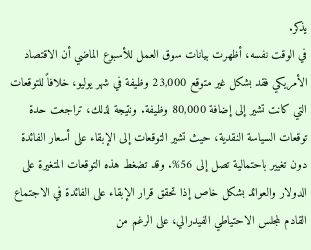يذكر.
في الوقت نفسه، أظهرت بيانات سوق العمل للأسبوع الماضي أن الاقتصاد الأمريكي فقد بشكل غير متوقع 23,000 وظيفة في شهر يوليو، خلافاً للتوقعات التي كانت تشير إلى إضافة 80,000 وظيفة. ونتيجة لذلك، تراجعت حدة توقعات السياسة النقدية، حيث تشير التوقعات إلى الإبقاء على أسعار الفائدة دون تغيير باحتمالية تصل إلى 56%. وقد تضغط هذه التوقعات المتغيرة على الدولار والعوائد بشكل خاص إذا تحقق قرار الإبقاء على الفائدة في الاجتماع القادم لمجلس الاحتياطي الفيدرالي، على الرغم من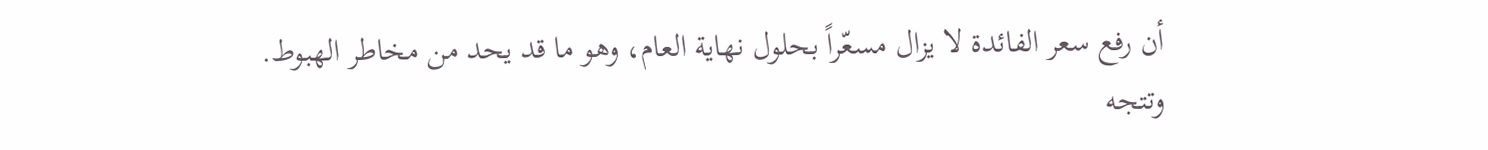أن رفع سعر الفائدة لا يزال مسعّراً بحلول نهاية العام، وهو ما قد يحد من مخاطر الهبوط.
وتتجه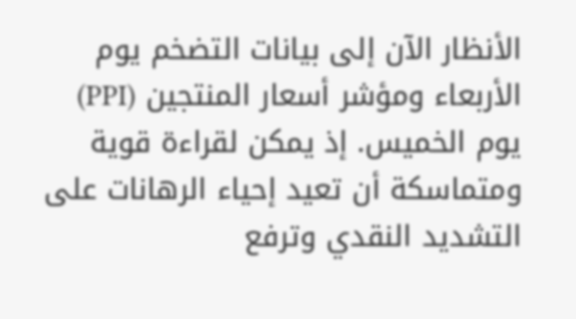الأنظار الآن إلى بيانات التضخم يوم الأربعاء ومؤشر أسعار المنتجين (PPI) يوم الخميس. إذ يمكن لقراءة قوية ومتماسكة أن تعيد إحياء الرهانات على التشديد النقدي وترفع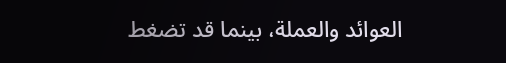العوائد والعملة، بينما قد تضغط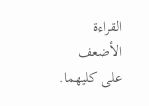القراءة الأضعف على كليهما.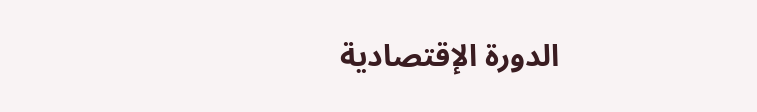الدورة الإقتصادية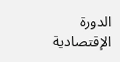الدورة الإقتصادية